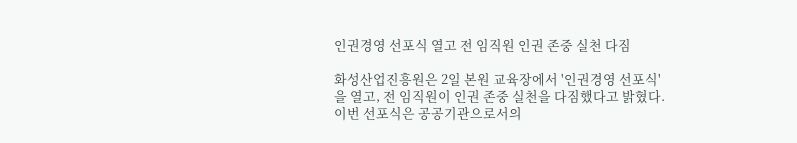인권경영 선포식 열고 전 임직원 인권 존중 실천 다짐

화성산업진흥원은 2일 본원 교육장에서 '인권경영 선포식'을 열고, 전 임직원이 인권 존중 실천을 다짐했다고 밝혔다.
이번 선포식은 공공기관으로서의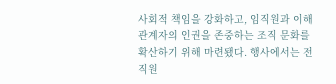사회적 책임을 강화하고, 임직원과 이해관계자의 인권을 존중하는 조직 문화를 확산하기 위해 마련됐다. 행사에서는 전 직원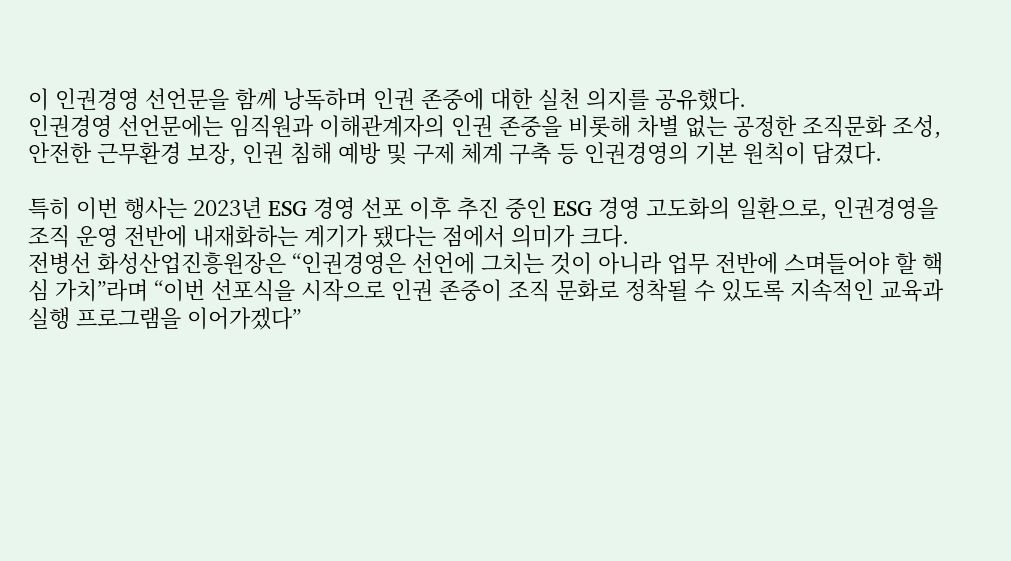이 인권경영 선언문을 함께 낭독하며 인권 존중에 대한 실천 의지를 공유했다.
인권경영 선언문에는 임직원과 이해관계자의 인권 존중을 비롯해 차별 없는 공정한 조직문화 조성, 안전한 근무환경 보장, 인권 침해 예방 및 구제 체계 구축 등 인권경영의 기본 원칙이 담겼다.

특히 이번 행사는 2023년 ESG 경영 선포 이후 추진 중인 ESG 경영 고도화의 일환으로, 인권경영을 조직 운영 전반에 내재화하는 계기가 됐다는 점에서 의미가 크다.
전병선 화성산업진흥원장은 “인권경영은 선언에 그치는 것이 아니라 업무 전반에 스며들어야 할 핵심 가치”라며 “이번 선포식을 시작으로 인권 존중이 조직 문화로 정착될 수 있도록 지속적인 교육과 실행 프로그램을 이어가겠다”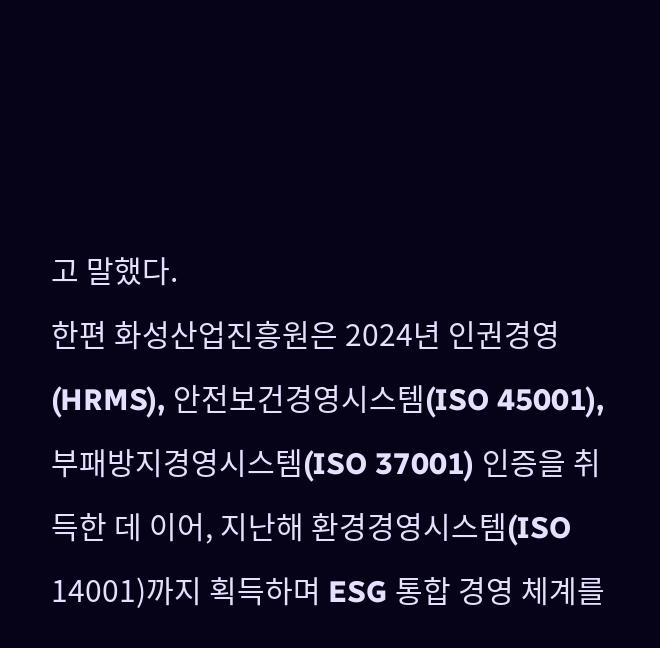고 말했다.
한편 화성산업진흥원은 2024년 인권경영(HRMS), 안전보건경영시스템(ISO 45001), 부패방지경영시스템(ISO 37001) 인증을 취득한 데 이어, 지난해 환경경영시스템(ISO 14001)까지 획득하며 ESG 통합 경영 체계를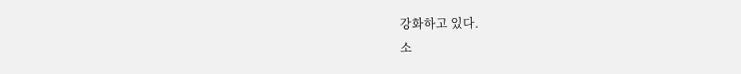강화하고 있다.
소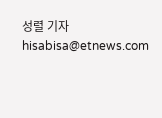성렬 기자 hisabisa@etnews.com